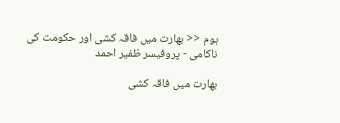ہوم << بھارت میں فاقہ کشی اور حکومت کی ناکامی - پروفیسر ظفیر احمد

بھارت میں فاقہ کشی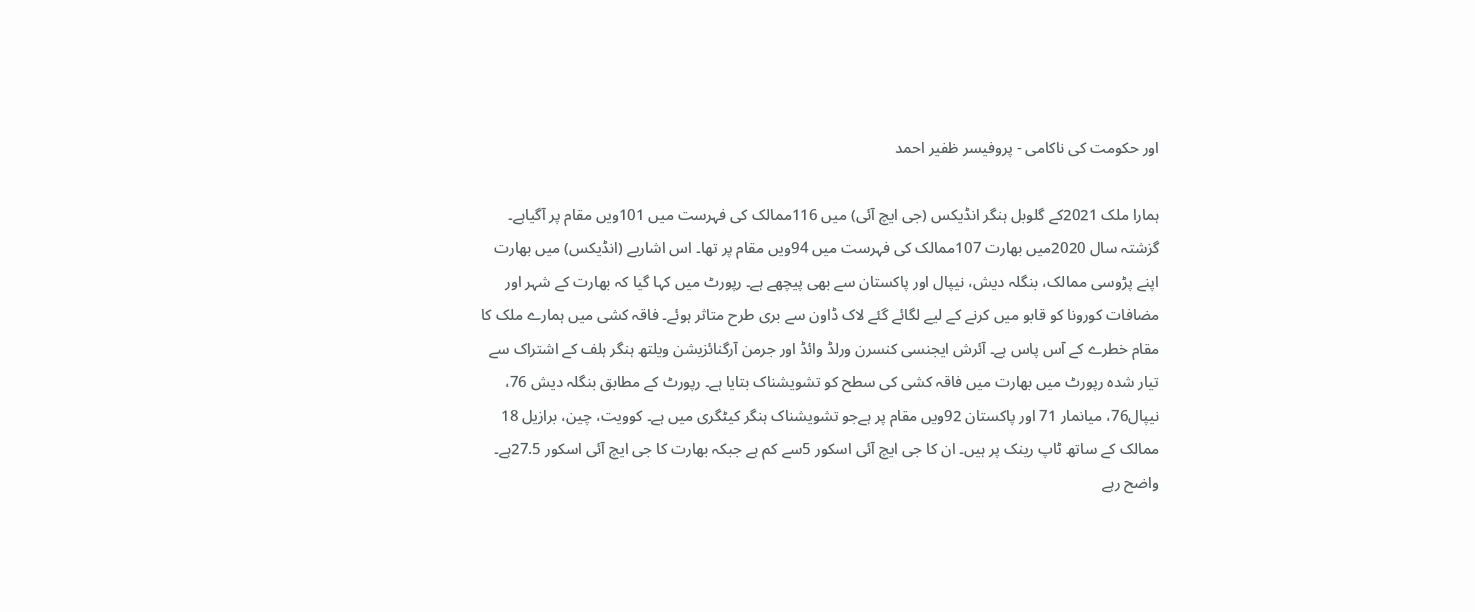اور حکومت کی ناکامی - پروفیسر ظفیر احمد

ہمارا ملک 2021کے گلوبل ہنگر انڈیکس (جی ایچ آئی) میں 116ممالک کی فہرست میں 101ویں مقام پر آگیاہے۔ گزشتہ سال 2020میں بھارت 107ممالک کی فہرست میں 94ویں مقام پر تھا۔ اس اشاریے (انڈیکس) میں بھارت اپنے پڑوسی ممالک، بنگلہ دیش، نیپال اور پاکستان سے بھی پیچھے ہے۔ رپورٹ میں کہا گیا کہ بھارت کے شہر اور مضافات کورونا کو قابو میں کرنے کے لیے لگائے گئے لاک ڈاون سے بری طرح متاثر ہوئے۔ فاقہ کشی میں ہمارے ملک کا مقام خطرے کے آس پاس ہے۔ آئرش ایجنسی کنسرن ورلڈ وائڈ اور جرمن آرگنائزیشن ویلتھ ہنگر ہلف کے اشتراک سے تیار شدہ رپورٹ میں بھارت میں فاقہ کشی کی سطح کو تشویشناک بتایا ہے۔ رپورٹ کے مطابق بنگلہ دیش 76، نیپال76، میانمار 71 اور پاکستان 92ویں مقام پر ہےجو تشویشناک ہنگر کیٹگری میں ہے۔ کوویت، چین، برازیل 18 ممالک کے ساتھ ٹاپ رینک پر ہیں۔ ان کا جی ایچ آئی اسکور 5سے کم ہے جبکہ بھارت کا جی ایچ آئی اسکور 27.5ہے۔ واضح رہے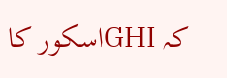کہ GHIاسکور کا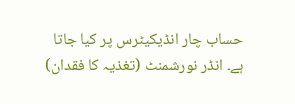حساب چار انڈیکیٹرس پر کیا جاتا ہے۔ انڈر نورشمنٹ (تغذیہ کا فقدان)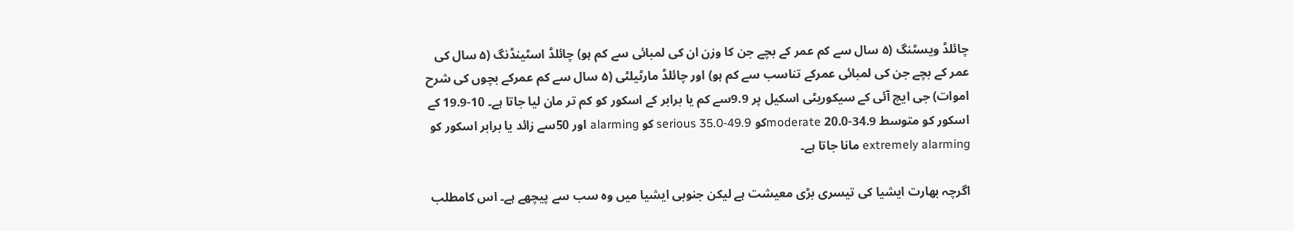چائلڈ ویسٹنگ (۵ سال سے کم عمر کے بچے جن کا وزن ان کی لمبائی سے کم ہو) چائلڈ اسٹینڈنگ (۵ سال کی عمر کے بچے جن کی لمبائی عمرکے تناسب سے کم ہو) اور چائلڈ مارٹیلٹی (۵ سال سے کم عمرکے بچوں کی شرح اموات) جی ایچ آئی کے سیکوریٹی اسکیل پر 9.9سے کم یا برابر کے اسکور کو کم تر مان لیا جاتا ہے۔ 10-19.9 کے اسکور کو متوسط moderate 20.0-34.9کو serious 35.0-49.9 کو alarming اور 50سے زائد یا برابر اسکور کو extremely alarming مانا جاتا ہے۔

اگرچہ بھارت ایشیا کی تیسری بڑی معیشت ہے لیکن جنوبی ایشیا میں وہ سب سے پیچھے ہے۔ اس کامطلب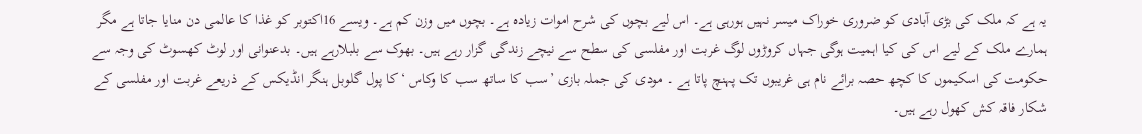یہ ہے کہ ملک کی بڑی آبادی کو ضروری خوراک میسر نہیں ہورہی ہے۔ اس لیے بچوں کی شرح اموات زیادہ ہے۔ بچوں میں وزن کم ہے۔ ویسے 16اکتوبر کو غذا کا عالمی دن منایا جاتا ہے مگر ہمارے ملک کے لیے اس کی کیا اہمیت ہوگی جہاں کروڑوں لوگ غربت اور مفلسی کی سطح سے نیچے زندگی گزار رہے ہیں۔ بھوک سے بلبلارہے ہیں۔ بدعنوانی اور لوٹ کھسوٹ کی وجہ سے حکومت کی اسکیموں کا کچھ حصہ برائے نام ہی غریبوں تک پہنچ پاتا ہے ۔ مودی کی جملہ بازی ’سب کا ساتھ سب کا وکاس ‘کا پول گلوبل ہنگر انڈیکس کے ذریعے غربت اور مفلسی کے شکار فاقہ کش کھول رہے ہیں۔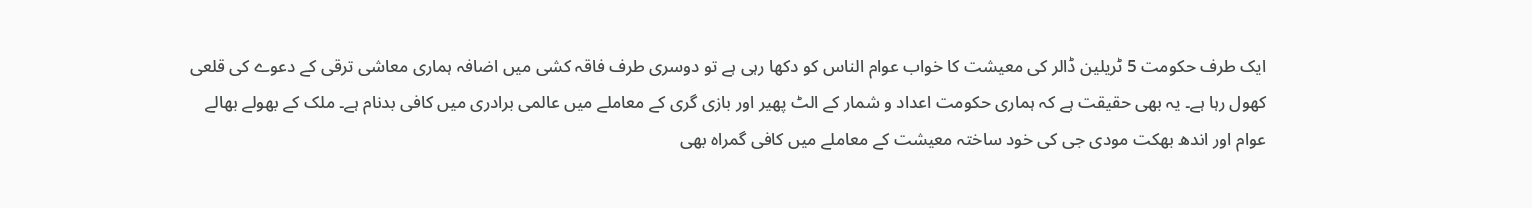ایک طرف حکومت 5 ٹریلین ڈالر کی معیشت کا خواب عوام الناس کو دکھا رہی ہے تو دوسری طرف فاقہ کشی میں اضافہ ہماری معاشی ترقی کے دعوے کی قلعی کھول رہا ہے۔ یہ بھی حقیقت ہے کہ ہماری حکومت اعداد و شمار کے الٹ پھیر اور بازی گری کے معاملے میں عالمی برادری میں کافی بدنام ہے۔ ملک کے بھولے بھالے عوام اور اندھ بھکت مودی جی کی خود ساختہ معیشت کے معاملے میں کافی گمراہ بھی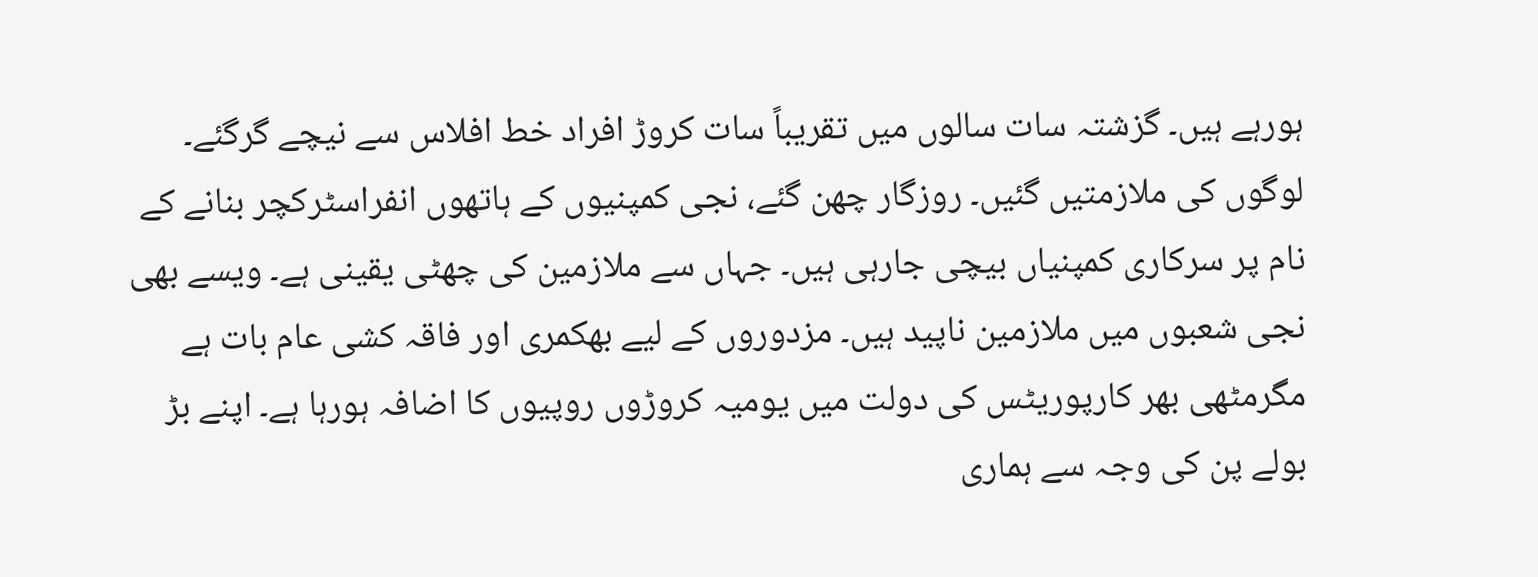ہورہے ہیں۔ گزشتہ سات سالوں میں تقریباً سات کروڑ افراد خط افلاس سے نیچے گرگئے۔ لوگوں کی ملازمتیں گئیں۔ روزگار چھن گئے، نجی کمپنیوں کے ہاتھوں انفراسٹرکچر بنانے کے نام پر سرکاری کمپنیاں بیچی جارہی ہیں۔ جہاں سے ملازمین کی چھٹی یقینی ہے۔ ویسے بھی نجی شعبوں میں ملازمین ناپید ہیں۔ مزدوروں کے لیے بھکمری اور فاقہ کشی عام بات ہے مگرمٹھی بھر کارپوریٹس کی دولت میں یومیہ کروڑوں روپیوں کا اضافہ ہورہا ہے۔ اپنے بڑ بولے پن کی وجہ سے ہماری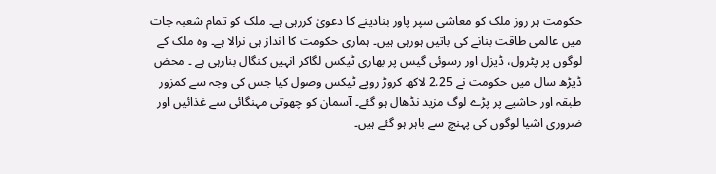حکومت ہر روز ملک کو معاشی سپر پاور بنادینے کا دعویٰ کررہی ہے۔ ملک کو تمام شعبہ جات میں عالمی طاقت بنانے کی باتیں ہورہی ہیں۔ ہماری حکومت کا انداز ہی نرالا ہے۔ وہ ملک کے لوگوں پر پٹرول، ڈیزل اور رسوئی گیس پر بھاری ٹیکس لگاکر انہیں کنگال بنارہی ہے ۔ محض ڈیڑھ سال میں حکومت نے 2.25 لاکھ کروڑ روپے ٹیکس وصول کیا جس کی وجہ سے کمزور طبقہ اور حاشیے پر پڑے لوگ مزید نڈھال ہو گئے۔ آسمان کو چھوتی مہنگائی سے غذائیں اور ضروری اشیا لوگوں کی پہنچ سے باہر ہو گئے ہیں۔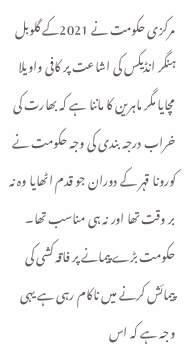مرکزی حکومت نے 2021کے گلوبل ہنگر انڈیکس کی اشاعت پر کافی واویلا مچایا مگر ماہرین کا ماننا ہے کہ بھارت کی خراب درجہ بندی کی وجہ حکومت نے کورونا قہر کے دوران جو قدم اٹھایا وہ نہ بر وقت تھا اور نہ ہی مناسب تھا۔ حکومت بڑے پیمانے پر فاقہ کشی کی پیمائش کرنے میں ناکام رہی ہے یہی وجہ ہے کہ اس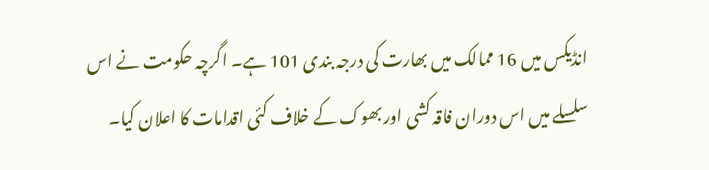انڈیکس میں 16 ممالک میں بھارت کی درجہ بندی 101 ہے۔ اگرچہ حکومت نے اس سلسلے میں اس دوران فاقہ کشی اور بھوک کے خلاف کئی اقدامات کا اعلان کیا۔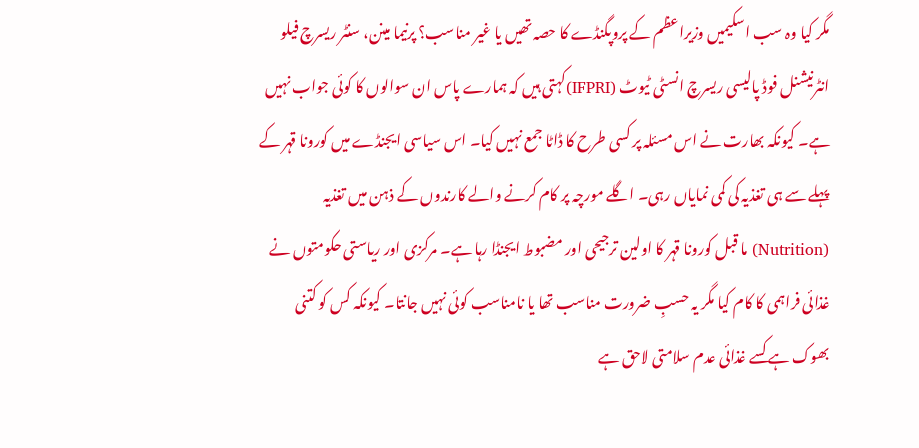مگر کیا وہ سب اسکیمیں وزیراعظم کے پروپگنڈے کا حصہ تھیں یا غیر مناسب؟ پرنیما مینن، سنٹر ریسرچ فیلو انٹرنیشنل فوڈ پالیسی ریسرچ انسٹی ٹیوٹ (IFPRI)کہتی ہیں کہ ہمارے پاس ان سوالوں کا کوئی جواب نہیں ہے۔ کیونکہ بھارت نے اس مسئلہ پر کسی طرح کا ڈاٹا جمع نہیں کیا۔ اس سیاسی ایجنڈے میں کورونا قہر کے پہلے سے ہی تغذیہ کی کمی نمایاں رہی۔ اگلے مورچہ پر کام کرنے والے کارندوں کے ذہن میں تغذیہ (Nutrition) ما قبل کورونا قہر کا اولین ترجیحی اور مضبوط ایجنڈا رہا ہے۔ مرکزی اور ریاستی حکومتوں نے غذائی فراہمی کا کام کیا مگر یہ حسبِ ضرورت مناسب تھا یا نامناسب کوئی نہیں جانتا۔ کیونکہ کس کو کتنی بھوک ہے کسے غذائی عدم سلامتی لاحق ہے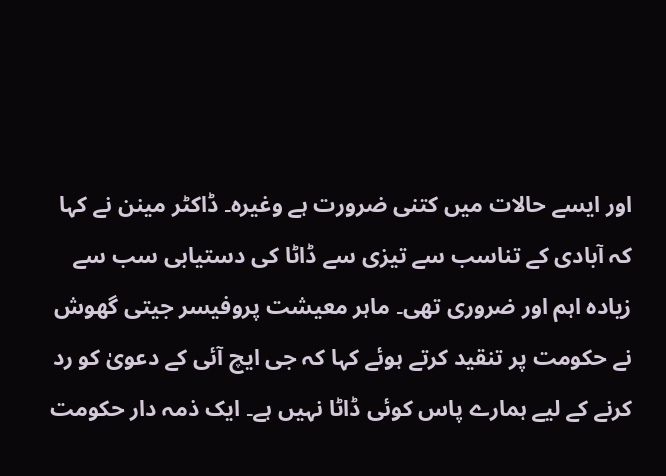اور ایسے حالات میں کتنی ضرورت ہے وغیرہ۔ ڈاکٹر مینن نے کہا کہ آبادی کے تناسب سے تیزی سے ڈاٹا کی دستیابی سب سے زیادہ اہم اور ضروری تھی۔ ماہر معیشت پروفیسر جیتی گھوش نے حکومت پر تنقید کرتے ہوئے کہا کہ جی ایچ آئی کے دعویٰ کو رد کرنے کے لیے ہمارے پاس کوئی ڈاٹا نہیں ہے۔ ایک ذمہ دار حکومت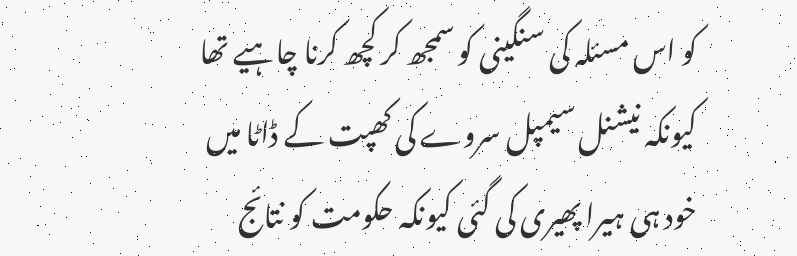کو اس مسئلہ کی سنگینی کو سمجھ کر کچھ کرنا چاہیے تھا کیونکہ نیشنل سیمپل سروے کی کھپت کے ڈاٹا میں خود ہی ہیرا پھیری کی گئی کیونکہ حکومت کو نتائج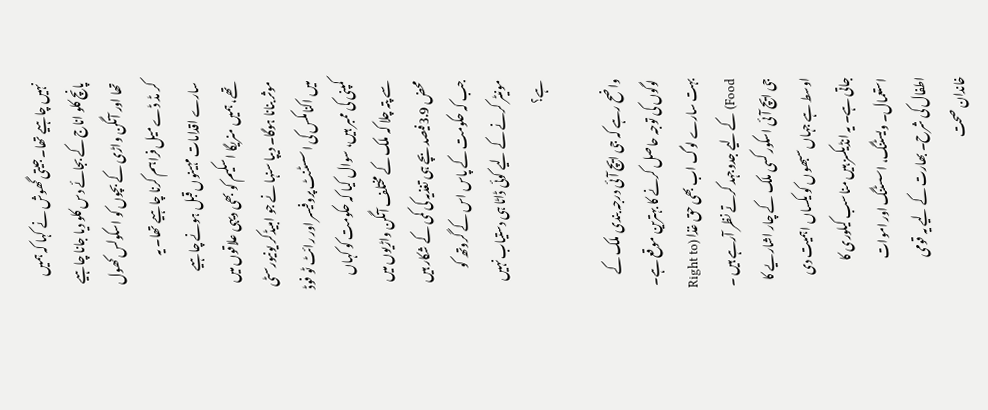نہیں چاہیے تھا۔ جیتی گھوش نے کہا کہ ہمیں پانچ کلو اناج کے بجائے دس کلو دیا جانا چاہیے تھا اور آنگن واڑی کے بچوں کو اسکولس کھول کر مڈ ڈے میل فراہم کرنا چاہیے تھا۔ یہ سارے اقدامات مہینوں قبل ہونے چاہیے تھے، ہمیں منریگا اسکیم کو بھی دیہی علاقوں میں موثر بنانا ہوگا۔ دیپا سنہا نے جو امبیڈکر یونیورسٹی میں اکنامکس کی اسسٹنٹ پروفیسر اور رائٹ ٹو فوڈ کمپنی کی ممبر ہیں، سوال کیا کہ حکومت کو کہاں سے پتہ چلا کہ ملک کے مختلف آنگن واڑیوں میں محض 3.9فیصد بچے ہی تغذیہ کی کمی کے شکار ہیں جب کہ حکومت کے پاس اس کے گروتھ کو مونیٹر کرنے کے لیے کوئی ڈاٹا ہی دستیاب نہیں ہے؟

واضح رہے کہ جی ایچ آئی درجہ بندی ملک کے لوگوں کی توجہ حاصل کرنے کا بہترین موقع ہے۔ بہت سارے لوگ اب بھی حق غذا (Right to Food) کے لیے جدوجہد کرتے نظر آرہے ہیں ۔ جی ایچ آئی اسکور کسی ملک کے چار اشاریے کا اوسط ہے جہاں سبھوں کو یکساں اہمیت دی جاتی ہے۔ یہ انڈیکسز ہیں مناسب کیلوری کا استعمال۔ ویسٹنگ، اسسٹنگ اور اموات اطفال کی شرح۔ بھارت کے لیے یہ قومی خاندان صحت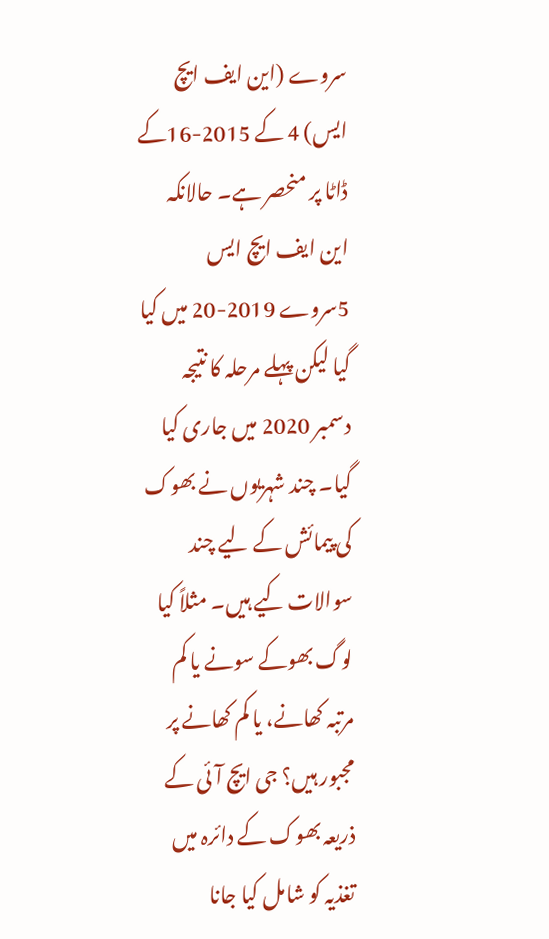سروے (این ایف ایچ ایس) 4 کے 2015-16کے ڈاٹا پر منحصر ہے۔ حالانکہ این ایف ایچ ایس 5سروے 2019-20 میں کیا گیا لیکن پہلے مرحلہ کا نتیجہ دسمبر 2020 میں جاری کیا گیا۔ چند شہریوں نے بھوک کی پیمائش کے لیے چند سوالات کیے ہیں۔ مثلاً کیا لوگ بھوکے سونے یا کم مرتبہ کھانے، یا کم کھانے پر مجبور ہیں؟ جی ایچ آئی کے ذریعہ بھوک کے دائرہ میں تغذیہ کو شامل کیا جانا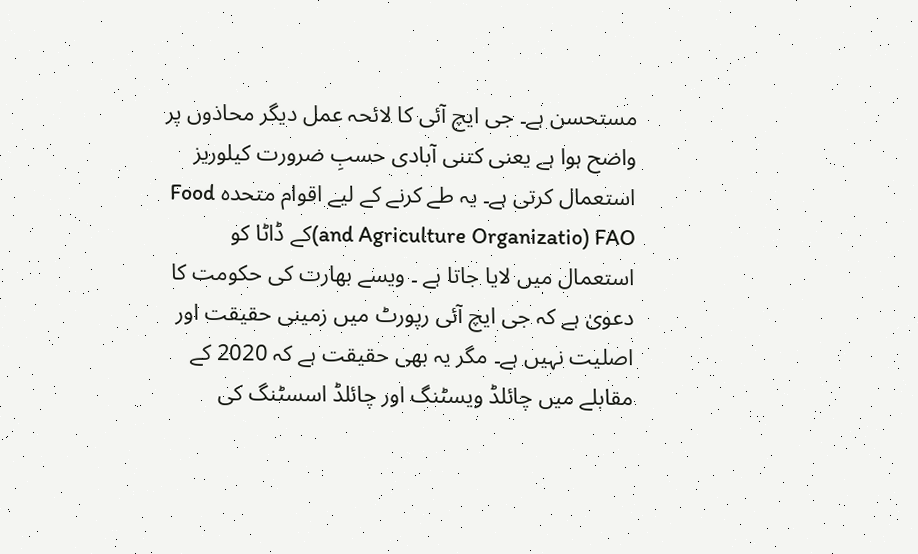مستحسن ہے۔ جی ایچ آئی کا لائحہ عمل دیگر محاذوں پر واضح ہوا ہے یعنی کتنی آبادی حسبِ ضرورت کیلوریز استعمال کرتی ہے۔ یہ طے کرنے کے لیے اقوام متحدہ Food and Agriculture Organizatio) FAO)کے ڈاٹا کو استعمال میں لایا جاتا ہے ۔ ویسے بھارت کی حکومت کا دعویٰ ہے کہ جی ایچ آئی رپورٹ میں زمینی حقیقت اور اصلیت نہیں ہے۔ مگر یہ بھی حقیقت ہے کہ 2020 کے مقابلے میں چائلڈ ویسٹنگ اور چائلڈ اسسٹنگ کی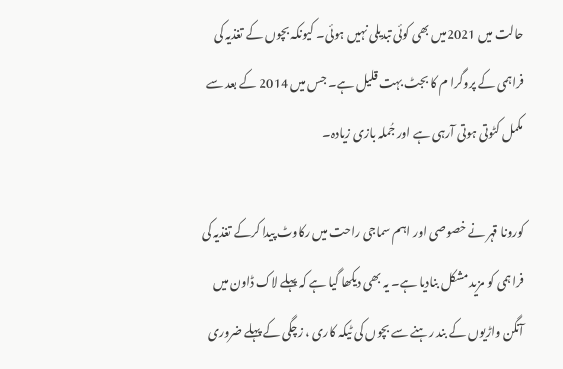حالت میں 2021میں بھی کوئی تبدیلی نہیں ہوئی۔ کیونکہ بچوں کے تغذیہ کی فراہمی کے پروگرا م کا بجٹ بہت قلیل ہے۔ جس میں 2014 کے بعد سے مکمل کٹوتی ہوتی آرہی ہے اور جُملہ بازی زیادہ۔

کورونا قہر نے خصوصی اور اہم سماجی راحت میں رکاوٹ پیدا کرکے تغذیہ کی فراہمی کو مزید مشکل بنادیا ہے۔ یہ بھی دیکھا گیا ہے کہ پہلے لاک ڈاون میں آنگن واڑیوں کے بند رہنے سے بچوں کی ٹیکہ کاری ، زچگی کے پہلے ضروری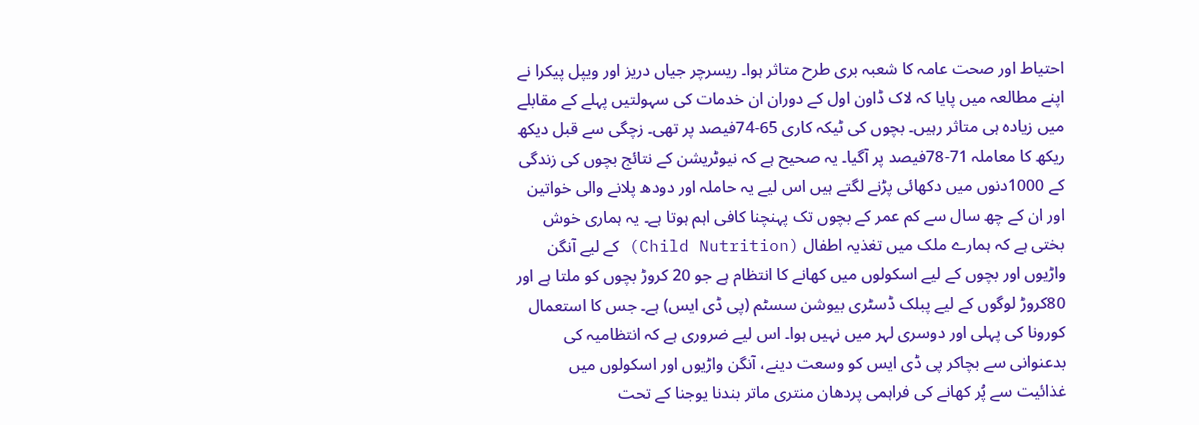احتیاط اور صحت عامہ کا شعبہ بری طرح متاثر ہوا۔ ریسرچر جیاں دریز اور ویپل پیکرا نے اپنے مطالعہ میں پایا کہ لاک ڈاون اول کے دوران ان خدمات کی سہولتیں پہلے کے مقابلے میں زیادہ ہی متاثر رہیں۔ بچوں کی ٹیکہ کاری 65-74فیصد پر تھی۔ زچگی سے قبل دیکھ ریکھ کا معاملہ 71-78فیصد پر آگیا۔ یہ صحیح ہے کہ نیوٹریشن کے نتائج بچوں کی زندگی کے 1000دنوں میں دکھائی پڑنے لگتے ہیں اس لیے یہ حاملہ اور دودھ پلانے والی خواتین اور ان کے چھ سال سے کم عمر کے بچوں تک پہنچنا کافی اہم ہوتا ہے۔ یہ ہماری خوش بختی ہے کہ ہمارے ملک میں تغذیہ اطفال (Child Nutrition) کے لیے آنگن واڑیوں اور بچوں کے لیے اسکولوں میں کھانے کا انتظام ہے جو 20 کروڑ بچوں کو ملتا ہے اور 80کروڑ لوگوں کے لیے پبلک ڈسٹری بیوشن سسٹم (پی ڈی ایس) ہے۔ جس کا استعمال کورونا کی پہلی اور دوسری لہر میں نہیں ہوا۔ اس لیے ضروری ہے کہ انتظامیہ کی بدعنوانی سے بچاکر پی ڈی ایس کو وسعت دینے، آنگن واڑیوں اور اسکولوں میں غذائیت سے پُر کھانے کی فراہمی پردھان منتری ماتر بندنا یوجنا کے تحت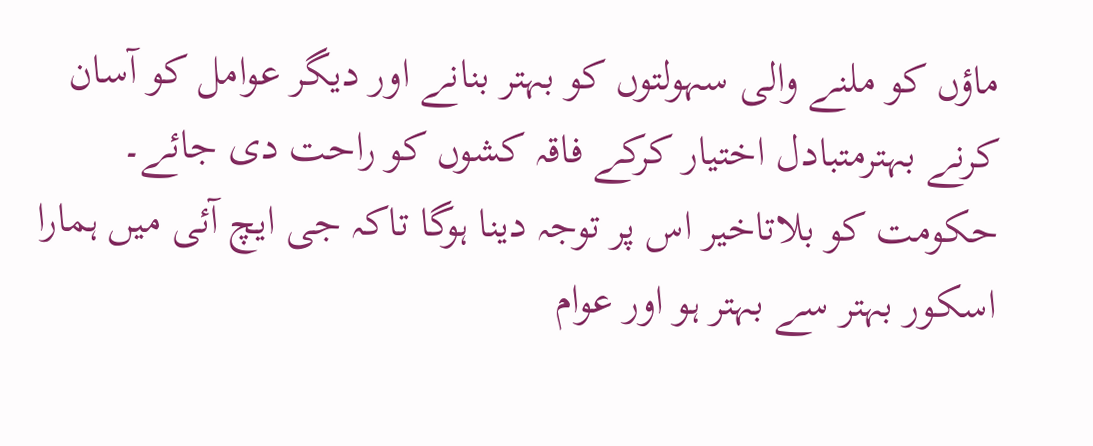ماؤں کو ملنے والی سہولتوں کو بہتر بنانے اور دیگر عوامل کو آسان کرنے بہترمتبادل اختیار کرکے فاقہ کشوں کو راحت دی جائے۔ حکومت کو بلاتاخیر اس پر توجہ دینا ہوگا تاکہ جی ایچ آئی میں ہمارا اسکور بہتر سے بہتر ہو اور عوام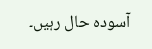آسودہ حال رہیں۔